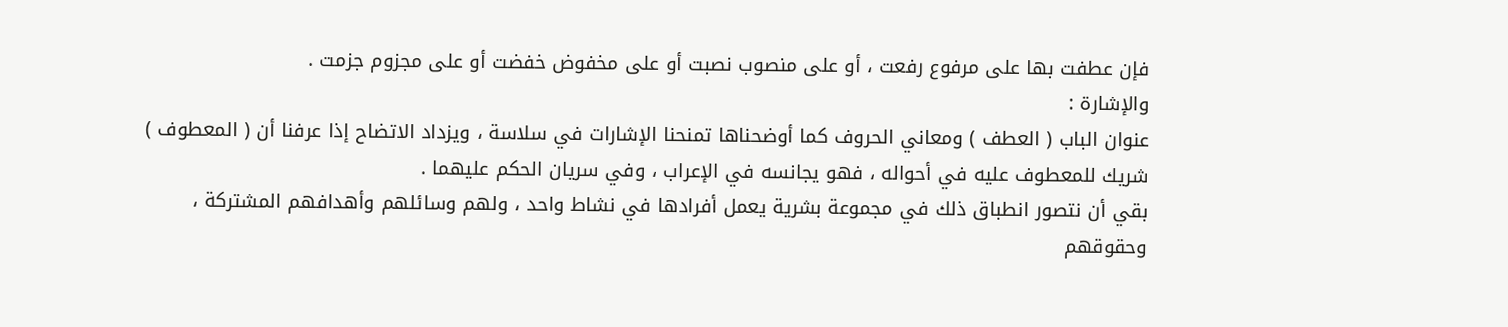فإن عطفت بها على مرفوع رفعت ، أو على منصوب نصبت أو على مخفوض خفضت أو على مجزوم جزمت .
والإشارة :
عنوان الباب ( العطف ) ومعاني الحروف كما أوضحناها تمنحنا الإشارات في سلاسة ، ويزداد الاتضاح إذا عرفنا أن ( المعطوف ) شريك للمعطوف عليه في أحواله ، فهو يجانسه في الإعراب ، وفي سريان الحكم عليهما .
بقي أن نتصور انطباق ذلك في مجموعة بشرية يعمل أفرادها في نشاط واحد ، ولهم وسائلهم وأهدافهم المشتركة ، وحقوقهم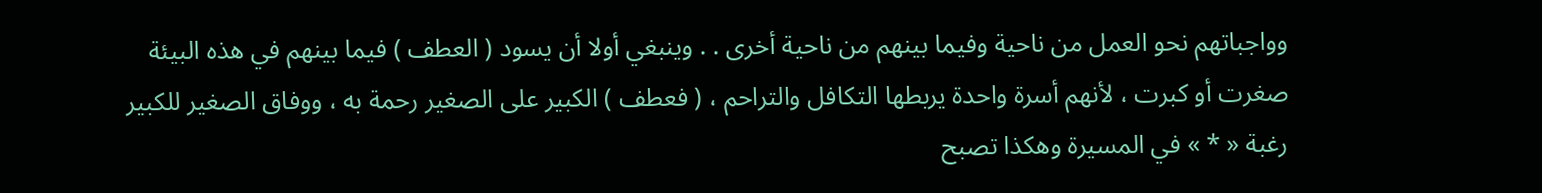وواجباتهم نحو العمل من ناحية وفيما بينهم من ناحية أخرى . . وينبغي أولا أن يسود ( العطف ) فيما بينهم في هذه البيئة صغرت أو كبرت ، لأنهم أسرة واحدة يربطها التكافل والتراحم ، ( فعطف ) الكبير على الصغير رحمة به ، ووفاق الصغير للكبير رغبة « * » في المسيرة وهكذا تصبح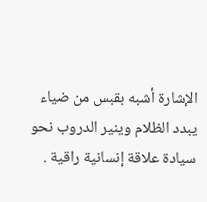الإشارة أشبه بقبس من ضياء يبدد الظلام وينير الدروب نحو سيادة علاقة إنسانية راقية .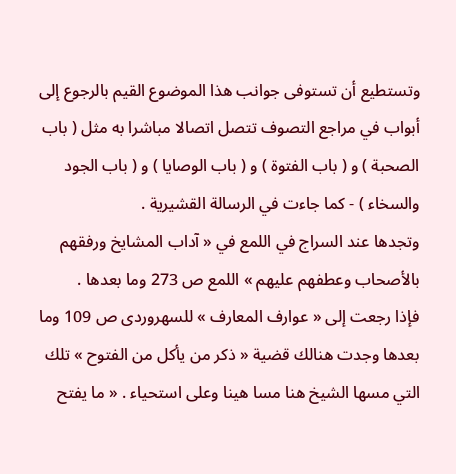وتستطيع أن تستوفى جوانب هذا الموضوع القيم بالرجوع إلى أبواب في مراجع التصوف تتصل اتصالا مباشرا به مثل ( باب الصحبة ) و ( باب الفتوة ) و ( باب الوصايا ) و ( باب الجود والسخاء ) - كما جاءت في الرسالة القشيرية .
وتجدها عند السراج في اللمع في « آداب المشايخ ورفقهم بالأصحاب وعطفهم عليهم » اللمع ص 273 وما بعدها .
فإذا رجعت إلى « عوارف المعارف » للسهروردى ص 109 وما بعدها وجدت هنالك قضية « ذكر من يأكل من الفتوح » تلك التي مسها الشيخ هنا مسا هينا وعلى استحياء . « ما يفتح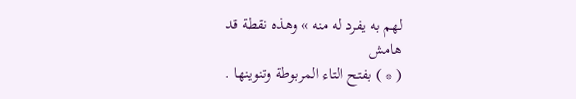لهم به يفرد له منه » وهذه نقطة قد
هامش
( * ) بفتح التاء المربوطة وتنوينها .